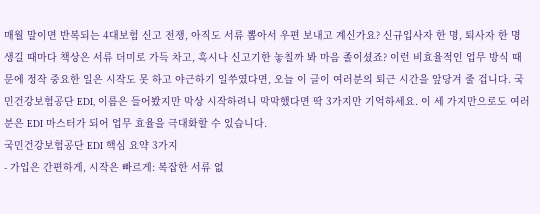매월 말이면 반복되는 4대보험 신고 전쟁, 아직도 서류 뽑아서 우편 보내고 계신가요? 신규입사자 한 명, 퇴사자 한 명 생길 때마다 책상은 서류 더미로 가득 차고, 혹시나 신고기한 놓칠까 봐 마음 졸이셨죠? 이런 비효율적인 업무 방식 때문에 정작 중요한 일은 시작도 못 하고 야근하기 일쑤였다면, 오늘 이 글이 여러분의 퇴근 시간을 앞당겨 줄 겁니다. 국민건강보험공단 EDI, 이름은 들어봤지만 막상 시작하려니 막막했다면 딱 3가지만 기억하세요. 이 세 가지만으로도 여러분은 EDI 마스터가 되어 업무 효율을 극대화할 수 있습니다.
국민건강보험공단 EDI 핵심 요약 3가지
- 가입은 간편하게, 시작은 빠르게: 복잡한 서류 없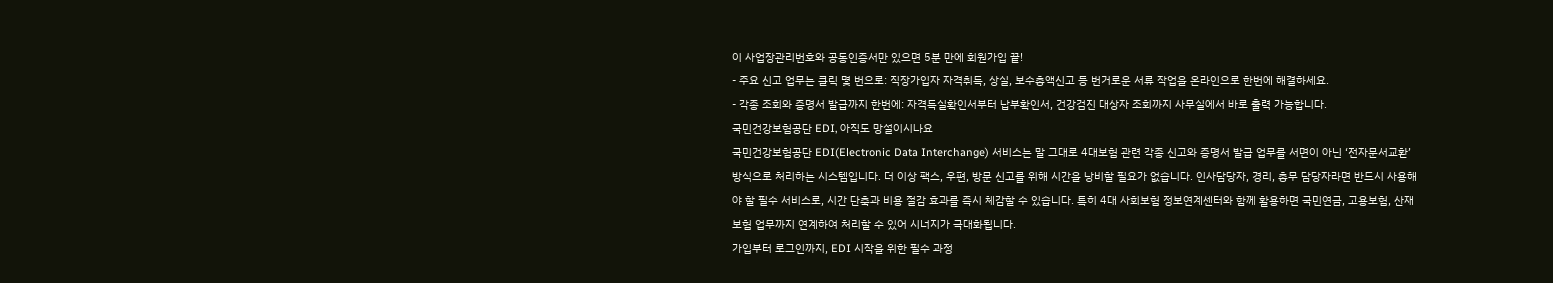이 사업장관리번호와 공동인증서만 있으면 5분 만에 회원가입 끝!
- 주요 신고 업무는 클릭 몇 번으로: 직장가입자 자격취득, 상실, 보수총액신고 등 번거로운 서류 작업을 온라인으로 한번에 해결하세요.
- 각종 조회와 증명서 발급까지 한번에: 자격득실확인서부터 납부확인서, 건강검진 대상자 조회까지 사무실에서 바로 출력 가능합니다.
국민건강보험공단 EDI, 아직도 망설이시나요
국민건강보험공단 EDI(Electronic Data Interchange) 서비스는 말 그대로 4대보험 관련 각종 신고와 증명서 발급 업무를 서면이 아닌 ‘전자문서교환’ 방식으로 처리하는 시스템입니다. 더 이상 팩스, 우편, 방문 신고를 위해 시간을 낭비할 필요가 없습니다. 인사담당자, 경리, 총무 담당자라면 반드시 사용해야 할 필수 서비스로, 시간 단축과 비용 절감 효과를 즉시 체감할 수 있습니다. 특히 4대 사회보험 정보연계센터와 함께 활용하면 국민연금, 고용보험, 산재보험 업무까지 연계하여 처리할 수 있어 시너지가 극대화됩니다.
가입부터 로그인까지, EDI 시작을 위한 필수 과정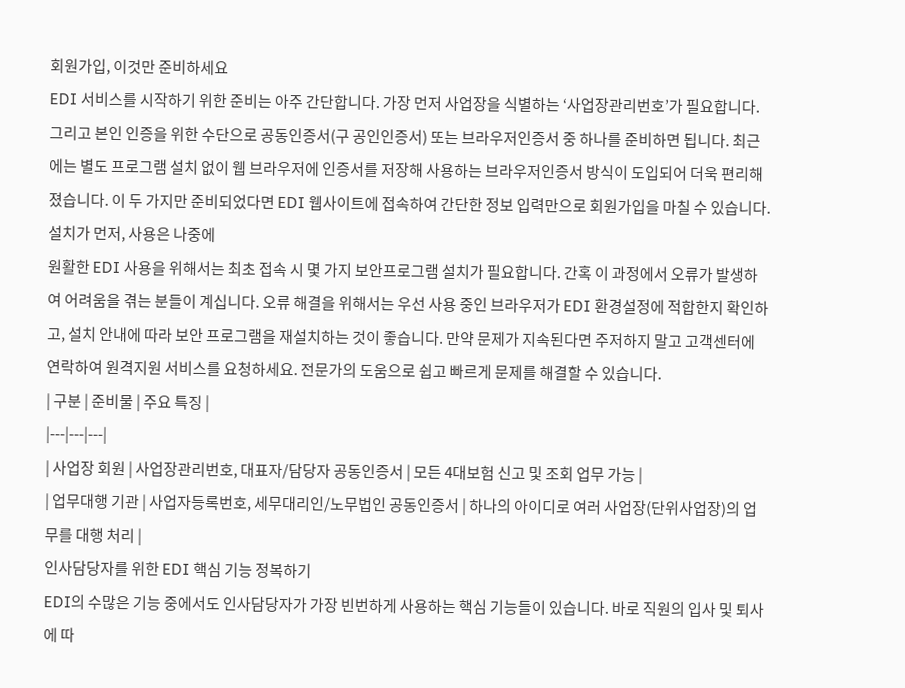회원가입, 이것만 준비하세요
EDI 서비스를 시작하기 위한 준비는 아주 간단합니다. 가장 먼저 사업장을 식별하는 ‘사업장관리번호’가 필요합니다. 그리고 본인 인증을 위한 수단으로 공동인증서(구 공인인증서) 또는 브라우저인증서 중 하나를 준비하면 됩니다. 최근에는 별도 프로그램 설치 없이 웹 브라우저에 인증서를 저장해 사용하는 브라우저인증서 방식이 도입되어 더욱 편리해졌습니다. 이 두 가지만 준비되었다면 EDI 웹사이트에 접속하여 간단한 정보 입력만으로 회원가입을 마칠 수 있습니다.
설치가 먼저, 사용은 나중에
원활한 EDI 사용을 위해서는 최초 접속 시 몇 가지 보안프로그램 설치가 필요합니다. 간혹 이 과정에서 오류가 발생하여 어려움을 겪는 분들이 계십니다. 오류 해결을 위해서는 우선 사용 중인 브라우저가 EDI 환경설정에 적합한지 확인하고, 설치 안내에 따라 보안 프로그램을 재설치하는 것이 좋습니다. 만약 문제가 지속된다면 주저하지 말고 고객센터에 연락하여 원격지원 서비스를 요청하세요. 전문가의 도움으로 쉽고 빠르게 문제를 해결할 수 있습니다.
| 구분 | 준비물 | 주요 특징 |
|---|---|---|
| 사업장 회원 | 사업장관리번호, 대표자/담당자 공동인증서 | 모든 4대보험 신고 및 조회 업무 가능 |
| 업무대행 기관 | 사업자등록번호, 세무대리인/노무법인 공동인증서 | 하나의 아이디로 여러 사업장(단위사업장)의 업무를 대행 처리 |
인사담당자를 위한 EDI 핵심 기능 정복하기
EDI의 수많은 기능 중에서도 인사담당자가 가장 빈번하게 사용하는 핵심 기능들이 있습니다. 바로 직원의 입사 및 퇴사에 따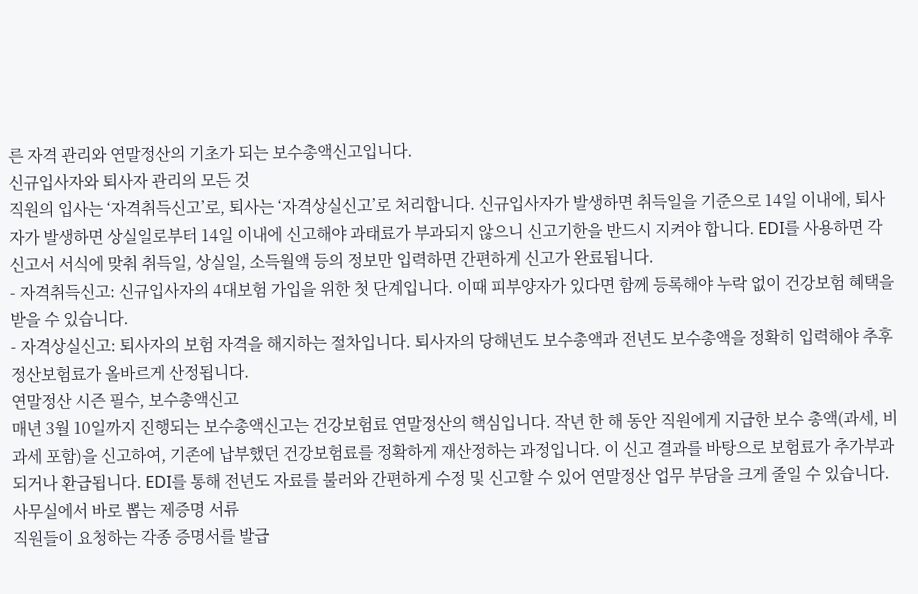른 자격 관리와 연말정산의 기초가 되는 보수총액신고입니다.
신규입사자와 퇴사자 관리의 모든 것
직원의 입사는 ‘자격취득신고’로, 퇴사는 ‘자격상실신고’로 처리합니다. 신규입사자가 발생하면 취득일을 기준으로 14일 이내에, 퇴사자가 발생하면 상실일로부터 14일 이내에 신고해야 과태료가 부과되지 않으니 신고기한을 반드시 지켜야 합니다. EDI를 사용하면 각 신고서 서식에 맞춰 취득일, 상실일, 소득월액 등의 정보만 입력하면 간편하게 신고가 완료됩니다.
- 자격취득신고: 신규입사자의 4대보험 가입을 위한 첫 단계입니다. 이때 피부양자가 있다면 함께 등록해야 누락 없이 건강보험 혜택을 받을 수 있습니다.
- 자격상실신고: 퇴사자의 보험 자격을 해지하는 절차입니다. 퇴사자의 당해년도 보수총액과 전년도 보수총액을 정확히 입력해야 추후 정산보험료가 올바르게 산정됩니다.
연말정산 시즌 필수, 보수총액신고
매년 3월 10일까지 진행되는 보수총액신고는 건강보험료 연말정산의 핵심입니다. 작년 한 해 동안 직원에게 지급한 보수 총액(과세, 비과세 포함)을 신고하여, 기존에 납부했던 건강보험료를 정확하게 재산정하는 과정입니다. 이 신고 결과를 바탕으로 보험료가 추가부과 되거나 환급됩니다. EDI를 통해 전년도 자료를 불러와 간편하게 수정 및 신고할 수 있어 연말정산 업무 부담을 크게 줄일 수 있습니다.
사무실에서 바로 뽑는 제증명 서류
직원들이 요청하는 각종 증명서를 발급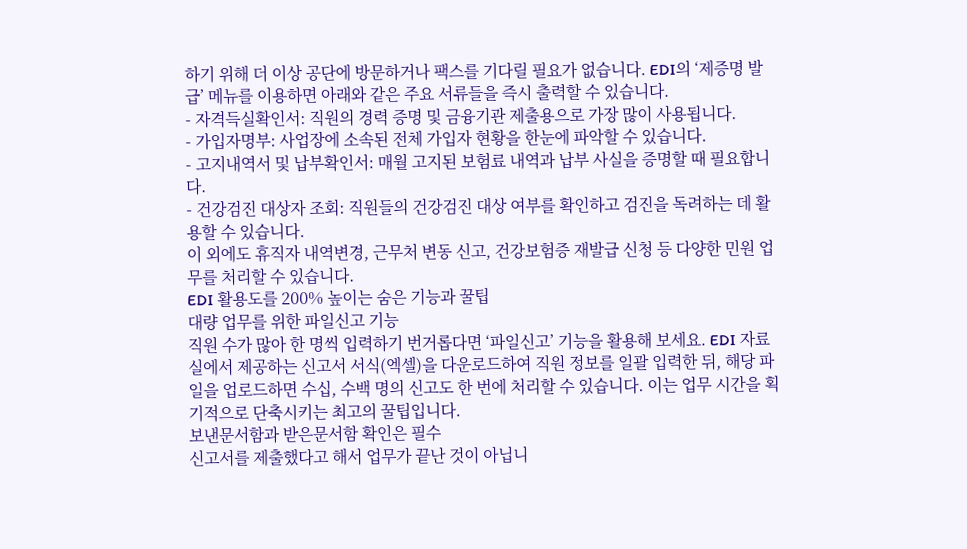하기 위해 더 이상 공단에 방문하거나 팩스를 기다릴 필요가 없습니다. EDI의 ‘제증명 발급’ 메뉴를 이용하면 아래와 같은 주요 서류들을 즉시 출력할 수 있습니다.
- 자격득실확인서: 직원의 경력 증명 및 금융기관 제출용으로 가장 많이 사용됩니다.
- 가입자명부: 사업장에 소속된 전체 가입자 현황을 한눈에 파악할 수 있습니다.
- 고지내역서 및 납부확인서: 매월 고지된 보험료 내역과 납부 사실을 증명할 때 필요합니다.
- 건강검진 대상자 조회: 직원들의 건강검진 대상 여부를 확인하고 검진을 독려하는 데 활용할 수 있습니다.
이 외에도 휴직자 내역변경, 근무처 변동 신고, 건강보험증 재발급 신청 등 다양한 민원 업무를 처리할 수 있습니다.
EDI 활용도를 200% 높이는 숨은 기능과 꿀팁
대량 업무를 위한 파일신고 기능
직원 수가 많아 한 명씩 입력하기 번거롭다면 ‘파일신고’ 기능을 활용해 보세요. EDI 자료실에서 제공하는 신고서 서식(엑셀)을 다운로드하여 직원 정보를 일괄 입력한 뒤, 해당 파일을 업로드하면 수십, 수백 명의 신고도 한 번에 처리할 수 있습니다. 이는 업무 시간을 획기적으로 단축시키는 최고의 꿀팁입니다.
보낸문서함과 받은문서함 확인은 필수
신고서를 제출했다고 해서 업무가 끝난 것이 아닙니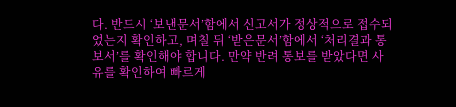다. 반드시 ‘보낸문서’함에서 신고서가 정상적으로 접수되었는지 확인하고, 며칠 뒤 ‘받은문서’함에서 ‘처리결과 통보서’를 확인해야 합니다. 만약 반려 통보를 받았다면 사유를 확인하여 빠르게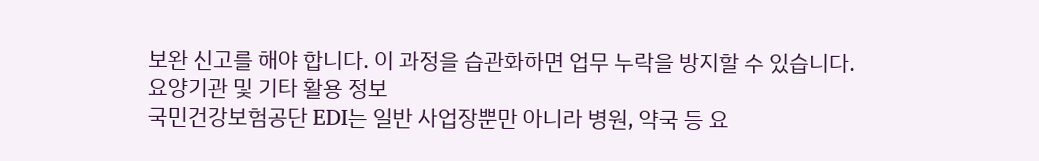보완 신고를 해야 합니다. 이 과정을 습관화하면 업무 누락을 방지할 수 있습니다.
요양기관 및 기타 활용 정보
국민건강보험공단 EDI는 일반 사업장뿐만 아니라 병원, 약국 등 요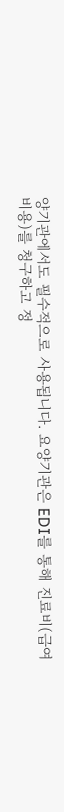양기관에서도 필수적으로 사용됩니다. 요양기관은 EDI를 통해 진료비(급여비용)를 청구하고 정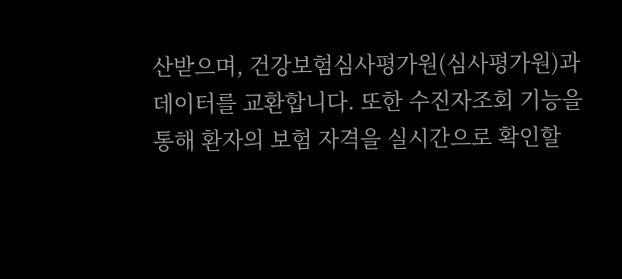산받으며, 건강보험심사평가원(심사평가원)과 데이터를 교환합니다. 또한 수진자조회 기능을 통해 환자의 보험 자격을 실시간으로 확인할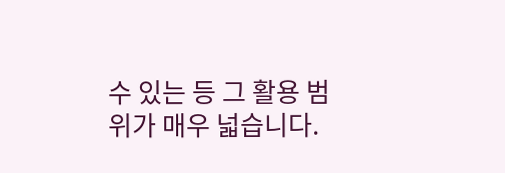수 있는 등 그 활용 범위가 매우 넓습니다.